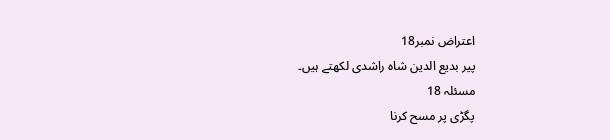اعتراض نمبر18
پیر بدیع الدین شاہ راشدی لکھتے ہیں۔
مسئلہ 18
پگڑی پر مسح کرنا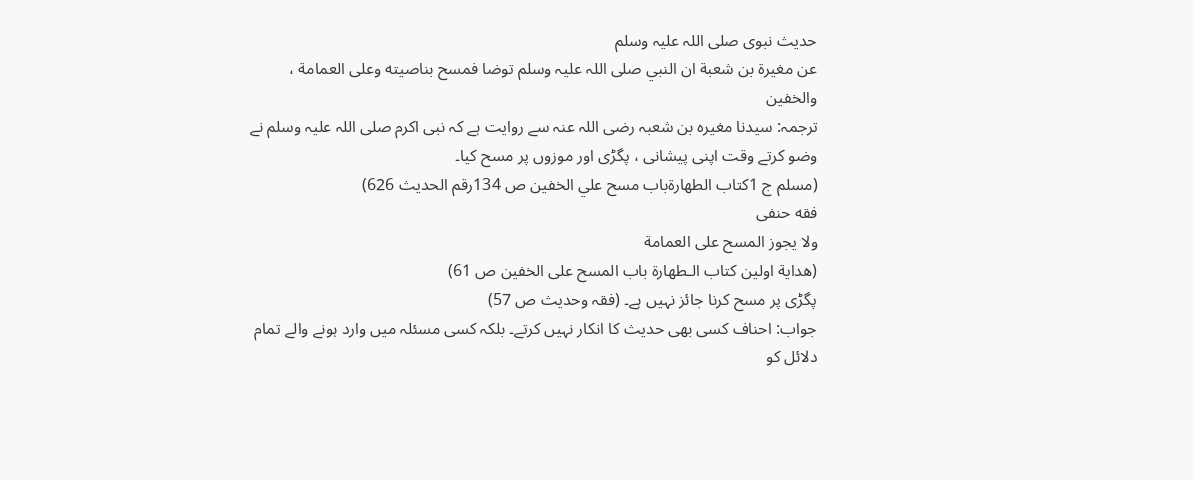حدیث نبوی صلی اللہ علیہ وسلم
عن مغيرة بن شعبة ان النبي صلی اللہ عليہ وسلم توضا فمسح بناصيته وعلى العمامة ، والخفين
ترجمہ: سیدنا مغیرہ بن شعبہ رضی اللہ عنہ سے روایت ہے کہ نبی اکرم صلی اللہ علیہ وسلم نے وضو کرتے وقت اپنی پیشانی ، پگڑی اور موزوں پر مسح کیا۔
(مسلم ج 1كتاب الطهارةباب مسح علي الخفين ص 134رقم الحديث 626)
فقه حنفی
ولا يجوز المسح على العمامة
(هداية اولين كتاب الـطھارة باب المسح على الخفين ص 61)
پگڑی پر مسح کرنا جائز نہیں ہے۔ (فقہ وحدیث ص 57)
جواب: احناف کسی بھی حدیث کا انکار نہیں کرتے۔ بلکہ کسی مسئلہ میں وارد ہونے والے تمام دلائل کو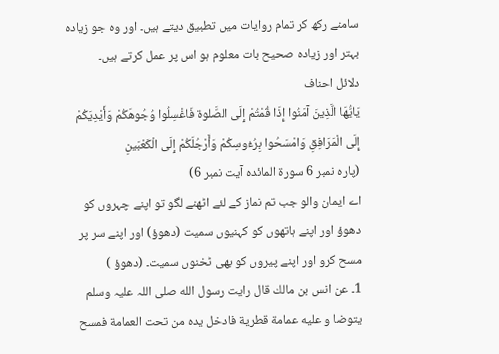سامنے رکھ کر تمام روایات میں تطبیق دیتے ہیں۔ اور وہ جو زیادہ بہتر اور زیادہ صحیح بات معلوم ہو اس پر عمل کرتے ہیں۔
دلائل احناف
يَايُّهَا الَّذِينَ آمَنُوا إِذَا قُمْتُمْ إِلَى الصَّلوة فَاغْسِلُوا وُجُوهَكُمْ وَأَيْدِيَكُمْ إِلَى الْمَرَافِقِ وَامْسَحُوا بِرُءُوسِكُمْ وَأَرْجُلَكُمْ إِلَى الْكَعْبَينِ
(پارہ نمبر 6 سورۃ المائدہ آیت نمبر 6)
اے ایمان والو جب تم نماز کے لئے اٹھنے لگو تو اپنے چہروں کو دھوؤ اور اپنے ہاتھوں کو کہنیوں سمیت (دھوؤ) اور اپنے سر پر مسح کرو اور اپنے پیروں کو بھی ٹخنوں سمیت۔ (دھوؤ )
1۔ عن انس بن مالك قال رايت رسول الله صلی اللہ علیہ وسلم يتوضا و عليه عمامة قطرية فادخل يده من تحت العمامة فمسح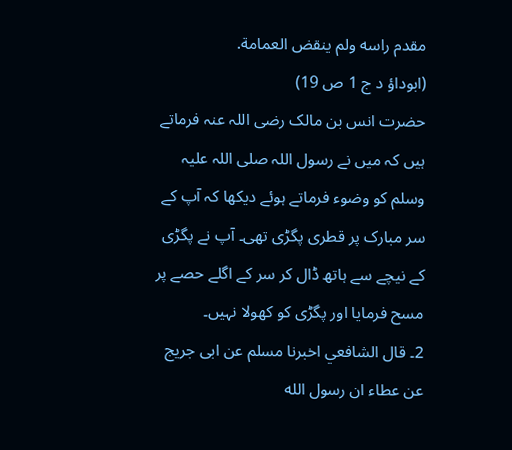مقدم راسه ولم ينقض العمامة.
(ابوداؤ د ج 1 ص 19)
حضرت انس بن مالک رضی اللہ عنہ فرماتے ہیں کہ میں نے رسول اللہ صلی اللہ علیہ وسلم کو وضوء فرماتے ہوئے دیکھا کہ آپ کے سر مبارک پر قطری پگڑی تھی۔ آپ نے پگڑی کے نیچے سے ہاتھ ڈال کر سر کے اگلے حصے پر مسح فرمایا اور پگڑی کو کھولا نہیں۔
2۔ قال الشافعي اخبرنا مسلم عن ابى جريج عن عطاء ان رسول الله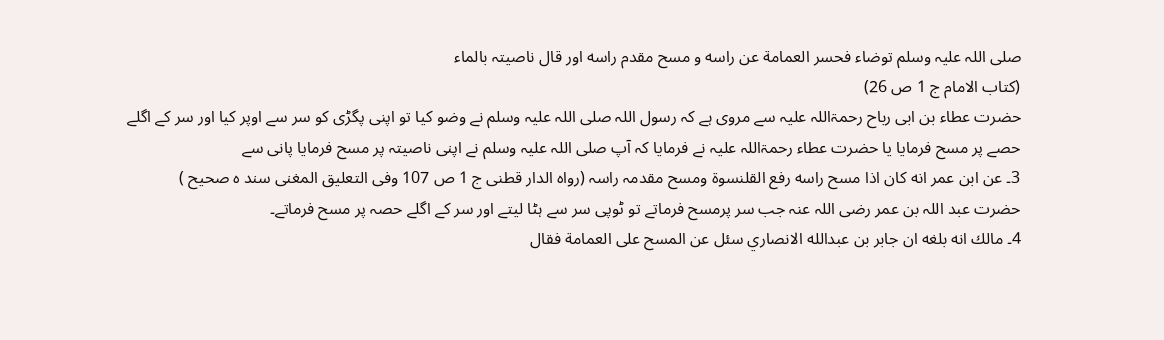صلی اللہ علیہ وسلم توضاء فحسر العمامة عن راسه و مسح مقدم راسه اور قال ناصیتہ بالماء
(کتاب الامام ج 1 ص 26)
حضرت عطاء بن ابی رباح رحمۃاللہ علیہ سے مروی ہے کہ رسول اللہ صلی اللہ علیہ وسلم نے وضو کیا تو اپنی پگڑی کو سر سے اوپر کیا اور سر کے اگلے حصے پر مسح فرمایا یا حضرت عطاء رحمۃاللہ علیہ نے فرمایا کہ آپ صلی اللہ علیہ وسلم نے اپنی ناصیتہ پر مسح فرمایا پانی سے
3۔ عن ابن عمر انه كان اذا مسح راسه رفع القلنسوة ومسح مقدمہ راسہ (رواه الدار قطنی ج 1 ص 107 وفی التعلیق المغنی سند ہ صحیح )
حضرت عبد اللہ بن عمر رضی اللہ عنہ جب سر پرمسح فرماتے تو ٹوپی سر سے ہٹا لیتے اور سر کے اگلے حصہ پر مسح فرماتے۔
4۔ مالك انه بلغه ان جابر بن عبدالله الانصاري سئل عن المسح على العمامة فقال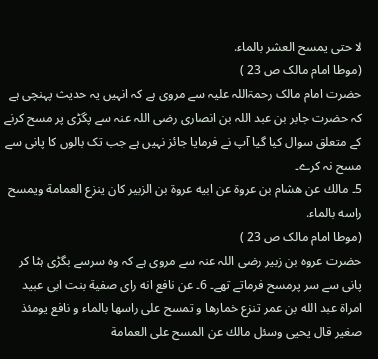لا حتى يمسح العشر بالماء.
(موطا امام مالک ص 23 )
حضرت امام مالک رحمۃاللہ علیہ سے مروی ہے کہ انہیں یہ حدیث پہنچی ہے کہ حضرت جابر بن عبد اللہ بن انصاری رضی اللہ عنہ سے پگڑی پر مسح کرنے کے متعلق سوال کیا گیا آپ نے فرمایا جائز نہیں ہے جب تک بالوں کا پانی سے مسح نہ کرے۔
5۔ مالك عن هشام بن عروة عن ابيه عروة بن الزبير كان ينزع العمامة ويمسح راسه بالماء.
(موطا امام مالک ص 23 )
حضرت عروہ بن زبیر رضی اللہ عنہ سے مروی ہے کہ وہ سرسے بگڑی ہٹا کر پانی سے سر پرمسح فرماتے تھے۔ 6۔ عن نافع انه راى صفية بنت ابی عبید امراة عبد الله بن عمر تنزع خمارها و تمسح على راسها بالماء و نافع يومئذ صغير قال يحيى وسئل مالك عن المسح على العمامة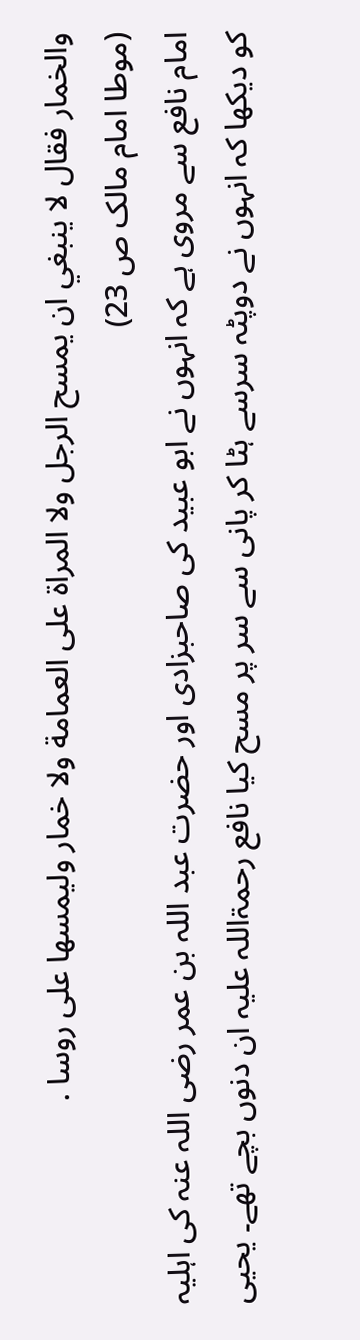والخمار فقال لا ينبغي ان يمسح الرجل ولا المراة على العمامة ولا خمار وليمسها على روسا .
(موطا امام مالک ص 23)
امام نافع سے مروی ہے کہ انہوں نے ابو عبید کی صاحبزادی اور حضرت عبد اللہ بن عمر رضی اللہ عنہ کی اہلیہ کو دیکھا کہ انہوں نے دوپٹہ سرسے ہٹا کر پانی سے سر پر مسح کیا نافع رحمۃاللہ علیہ ان دنوں بچے تھے۔ یحیی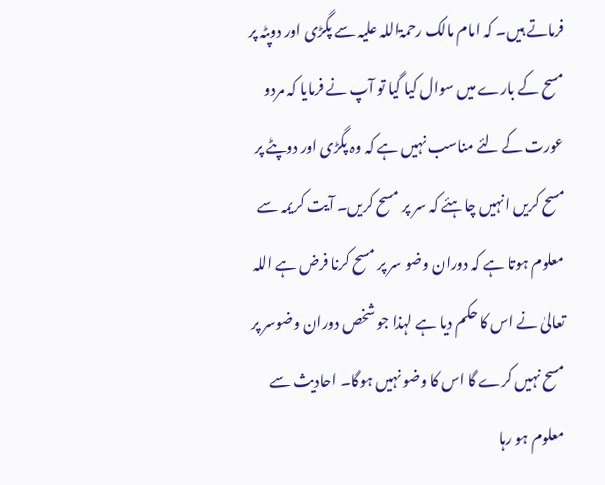فرماتے ہیں۔ کہ امام مالک رحمۃاللہ علیہ سے پگڑی اور دوپٹہ پر مسح کے بارے میں سوال کیا گیا تو آپ نے فرمایا کہ مردو عورت کے لئے مناسب نہیں ہے کہ وہ پگڑی اور دوپٹے پر مسح کریں انہیں چاہئے کہ سر پر مسح کریں۔ آیت کریمہ سے معلوم ہوتا ہے کہ دوران وضو سر پر مسح کرنا فرض ہے اللہ تعالیٰ نے اس کا حکم دیا ہے لہذا جو شخص دوران وضوسر پر مسح نہیں کرے گا اس کا وضو نہیں ہوگا۔ احادیث سے معلوم ہو رہا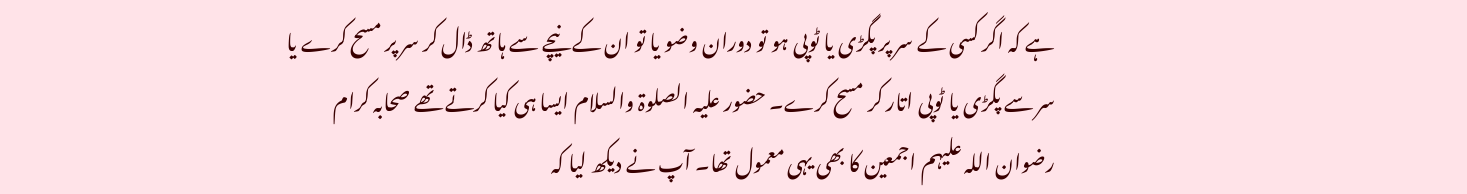ہے کہ اگر کسی کے سر پر پگڑی یا ٹوپی ہو تو دوران وضو یا تو ان کے نیچے سے ہاتھ ڈال کر سر پر مسح کرے یا سر سے پگڑی یا ٹوپی اتار کر مسح کرے۔ حضور علیہ الصلوۃ والسلام ایسا ہی کیا کرتے تھے صحابہ کرام رضوان اللہ علیہم اجمعین کا بھی یہی معمول تھا۔ آپ نے دیکھ لیا کہ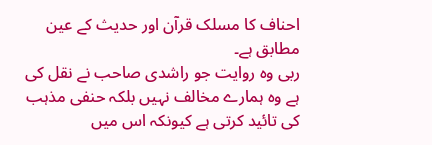احناف کا مسلک قرآن اور حدیث کے عین مطابق ہے۔
ربی وہ روایت جو راشدی صاحب نے نقل کی ہے وہ ہمارے مخالف نہیں بلکہ حنفی مذہب کی تائید کرتی ہے کیونکہ اس میں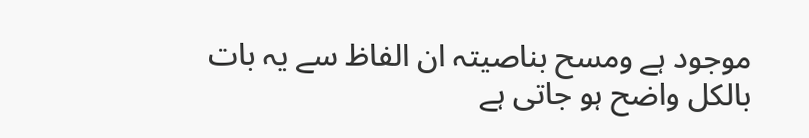موجود ہے ومسح بناصیتہ ان الفاظ سے یہ بات بالکل واضح ہو جاتی ہے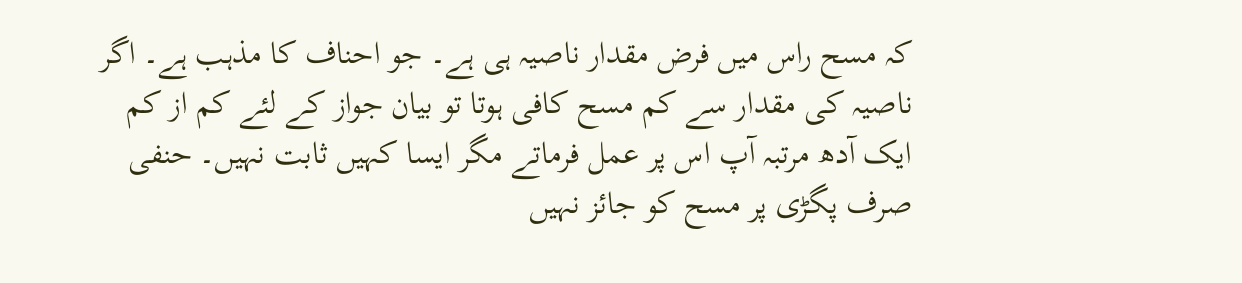کہ مسح راس میں فرض مقدار ناصیہ ہی ہے۔ جو احناف کا مذہب ہے۔ اگر ناصیہ کی مقدار سے کم مسح کافی ہوتا تو بیان جواز کے لئے کم از کم ایک آدھ مرتبہ آپ اس پر عمل فرماتے مگر ایسا کہیں ثابت نہیں۔ حنفی صرف پگڑی پر مسح کو جائز نہیں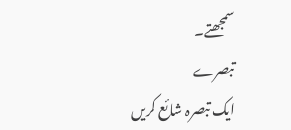سمجھتے۔
تبصرے
ایک تبصرہ شائع کریں